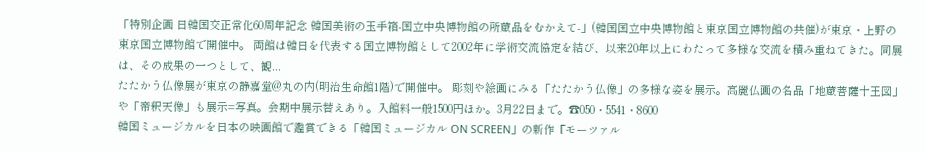「特別企画 日韓国交正常化60周年記念 韓国美術の玉手箱-国立中央博物館の所蔵品をむかえて-」(韓国国立中央博物館と東京国立博物館の共催)が東京・上野の東京国立博物館で開催中。 両館は韓日を代表する国立博物館として2002年に学術交流協定を結び、以来20年以上にわたって多様な交流を積み重ねてきた。同展は、その成果の一つとして、観...
たたかう仏像展が東京の静嘉堂@丸の内(明治生命館1階)で開催中。 彫刻や絵画にみる「たたかう仏像」の多様な姿を展示。高麗仏画の名品「地蔵菩薩十王図」や「帝釈天像」も展示=写真。会期中展示替えあり。入館料一般1500円ほか。3月22日まで。☎050・5541・8600
韓国ミュージカルを日本の映画館で鑑賞できる「韓国ミュージカル ON SCREEN」の新作『モーツァル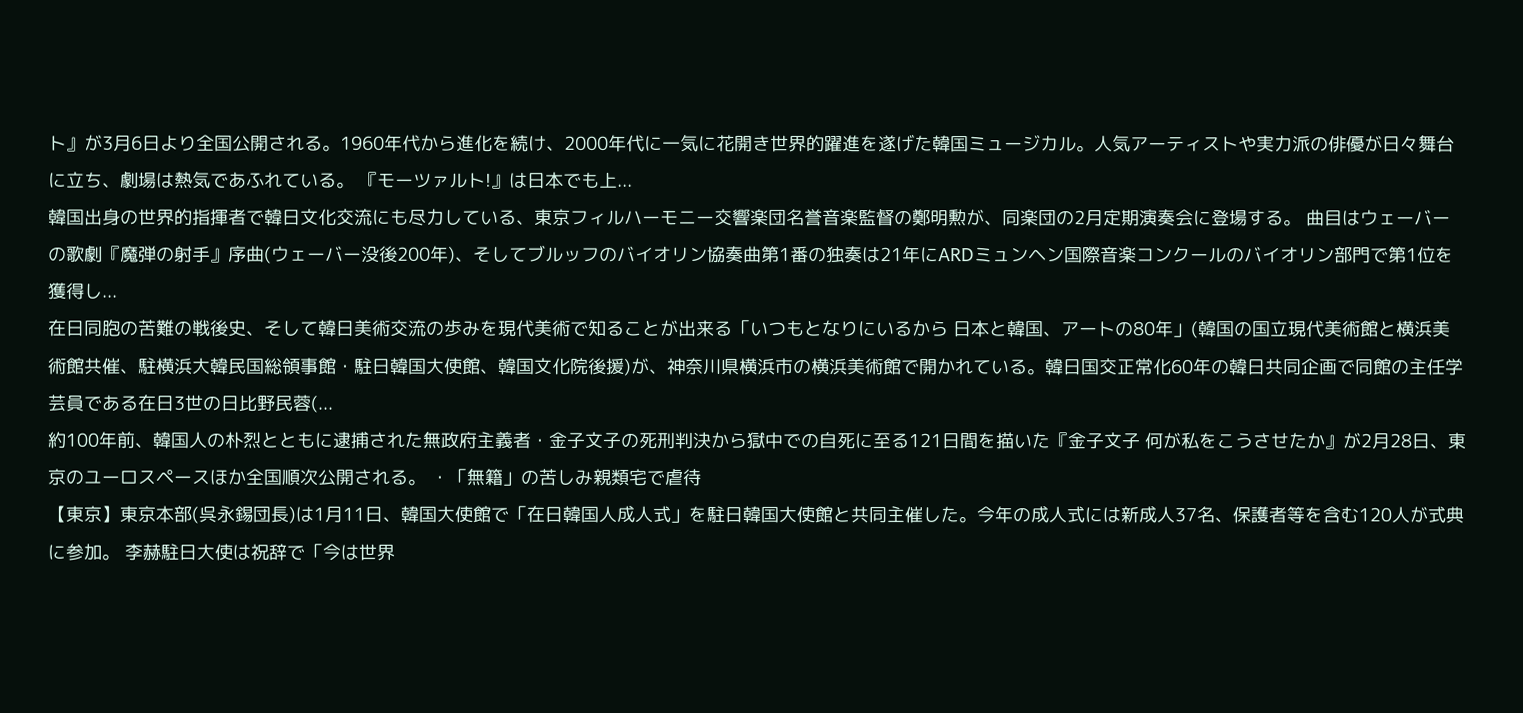ト』が3月6日より全国公開される。1960年代から進化を続け、2000年代に一気に花開き世界的躍進を遂げた韓国ミュージカル。人気アーティストや実力派の俳優が日々舞台に立ち、劇場は熱気であふれている。 『モーツァルト!』は日本でも上...
韓国出身の世界的指揮者で韓日文化交流にも尽力している、東京フィルハーモニー交響楽団名誉音楽監督の鄭明勲が、同楽団の2月定期演奏会に登場する。 曲目はウェーバーの歌劇『魔弾の射手』序曲(ウェーバー没後200年)、そしてブルッフのバイオリン協奏曲第1番の独奏は21年にARDミュンヘン国際音楽コンクールのバイオリン部門で第1位を獲得し...
在日同胞の苦難の戦後史、そして韓日美術交流の歩みを現代美術で知ることが出来る「いつもとなりにいるから 日本と韓国、アートの80年」(韓国の国立現代美術館と横浜美術館共催、駐横浜大韓民国総領事館・駐日韓国大使館、韓国文化院後援)が、神奈川県横浜市の横浜美術館で開かれている。韓日国交正常化60年の韓日共同企画で同館の主任学芸員である在日3世の日比野民蓉(...
約100年前、韓国人の朴烈とともに逮捕された無政府主義者・金子文子の死刑判決から獄中での自死に至る121日間を描いた『金子文子 何が私をこうさせたか』が2月28日、東京のユーロスペースほか全国順次公開される。 ・「無籍」の苦しみ親類宅で虐待
【東京】東京本部(呉永錫団長)は1月11日、韓国大使館で「在日韓国人成人式」を駐日韓国大使館と共同主催した。今年の成人式には新成人37名、保護者等を含む120人が式典に参加。 李赫駐日大使は祝辞で「今は世界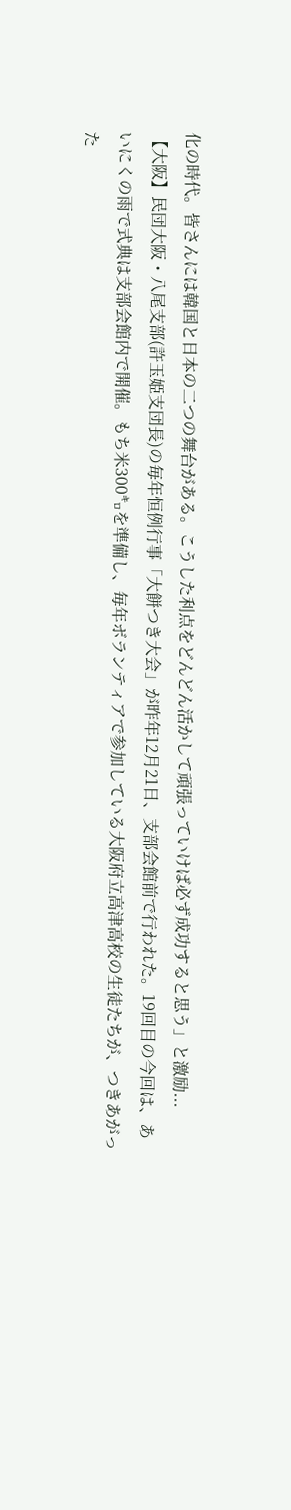化の時代。皆さんには韓国と日本の二つの舞台がある。こうした利点をどんどん活かして頑張っていけば必ず成功すると思う」と激励...
【大阪】民団大阪・八尾支部(許玉姫支団長)の毎年恒例行事「大餅つき大会」が昨年12月21日、支部会館前で行われた。19回目の今回は、あいにくの雨で式典は支部会館内で開催。もち米300㌔を準備し、毎年ボランティアで参加している大阪府立高津高校の生徒たちが、つきあがった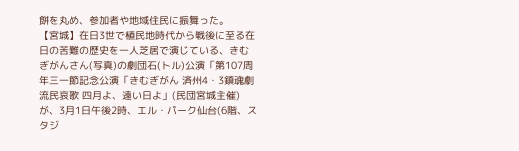餅を丸め、参加者や地域住民に振舞った。
【宮城】在日3世で植民地時代から戦後に至る在日の苦難の歴史を一人芝居で演じている、きむぎがんさん(写真)の劇団石(トル)公演「第107周年三一節記念公演「きむぎがん 済州4・3鎮魂劇 流民哀歌 四月よ、遠い日よ」(民団宮城主催)が、3月1日午後2時、エル・パーク仙台(6階、スタジ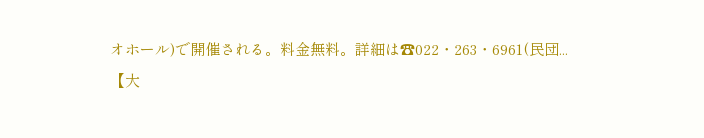オホール)で開催される。料金無料。詳細は☎022・263・6961(民団...
【大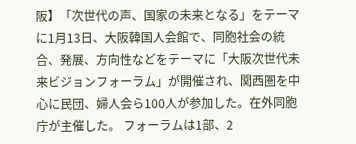阪】「次世代の声、国家の未来となる」をテーマに1月13日、大阪韓国人会館で、同胞社会の統合、発展、方向性などをテーマに「大阪次世代未来ビジョンフォーラム」が開催され、関西圏を中心に民団、婦人会ら100人が参加した。在外同胞庁が主催した。 フォーラムは1部、2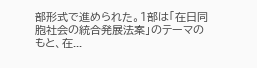部形式で進められた。1部は「在日同胞社会の統合発展法案」のテーマのもと、在...